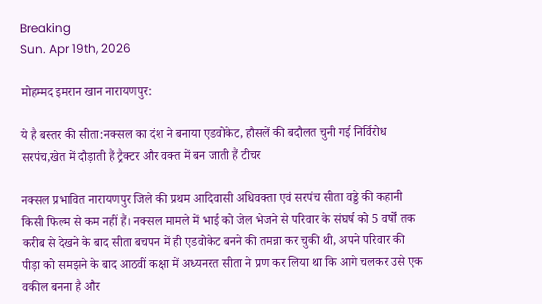Breaking
Sun. Apr 19th, 2026

मोहम्मद इमरान खान नारायणपुर:

ये है बस्तर की सीता:नक्सल का दंश ने बनाया एडवोकेट, हौसलें की बदौलत चुनी गई निर्विरोध सरपंच,खेत में दौड़ाती हैं ट्रैक्टर और वक्त में बन जाती हैं टीचर

नक्सल प्रभावित नारायणपुर जिले की प्रथम आदिवासी अधिवक्ता एवं सरपंच सीता वड्डे की कहानी किसी फिल्म से कम नहीं हैं। नक्सल मामले में भाई को जेल भेजने से परिवार के संघर्ष को 5 वर्षों तक करीब से देखने के बाद सीता बचपन में ही एडवोकेट बनने की तमन्ना कर चुकी थी, अपने परिवार की पीड़ा को समझने के बाद आठवीं कक्षा में अध्यनरत सीता ने प्रण कर लिया था कि आगे चलकर उसे एक वकील बनना है और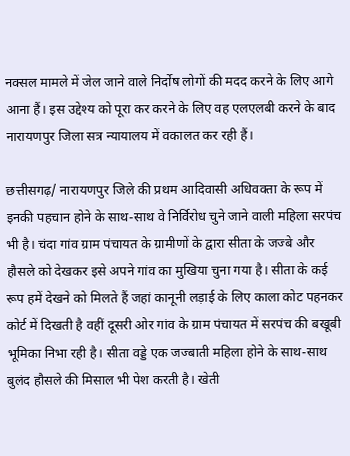नक्सल मामले में जेल जाने वाले निर्दोष लोगों की मदद करने के लिए आगे आना हैं। इस उद्देश्य को पूरा कर करने के लिए वह एलएलबी करने के बाद नारायणपुर जिला सत्र न्यायालय में वकालत कर रही हैं।

छत्तीसगढ़/ नारायणपुर जिले की प्रथम आदिवासी अधिवक्ता के रूप में इनकी पहचान होने के साथ-साथ वे निर्विरोध चुने जाने वाली महिला सरपंच भी है। चंदा गांव ग्राम पंचायत के ग्रामीणों के द्वारा सीता के जज्बे और हौसले को देखकर इसे अपने गांव का मुखिया चुना गया है। सीता के कई रूप हमें देखने को मिलते हैं जहां कानूनी लड़ाई के लिए काला कोट पहनकर कोर्ट में दिखती है वहीं दूसरी ओर गांव के ग्राम पंचायत में सरपंच की बखूबी भूमिका निभा रही है। सीता वड्डे एक जज्बाती महिला होने के साथ-साथ बुलंद हौसले की मिसाल भी पेश करती है। खेती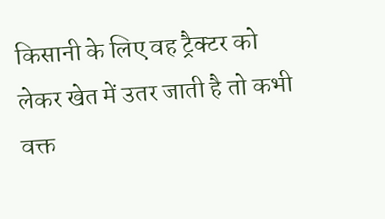किसानी के लिए वह ट्रैक्टर को लेकर खेत में उतर जाती है तो कभी वक्त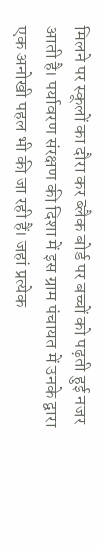मिलने पर स्कूलों का दौरा कर ब्लैक बोर्ड पर बच्चों को पढ़ती हुई नजर आती है। पर्यावरण संरक्षण की दिशा में इस ग्राम पंचायत में उनके द्वारा एक अनोखी पहल भी की जा रही हैं। जहां प्रत्येक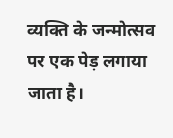व्यक्ति के जन्मोत्सव पर एक पेड़ लगाया जाता है।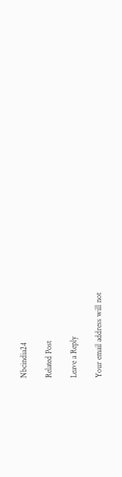Nbcindia24

Related Post

Leave a Reply

Your email address will not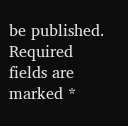be published. Required fields are marked *